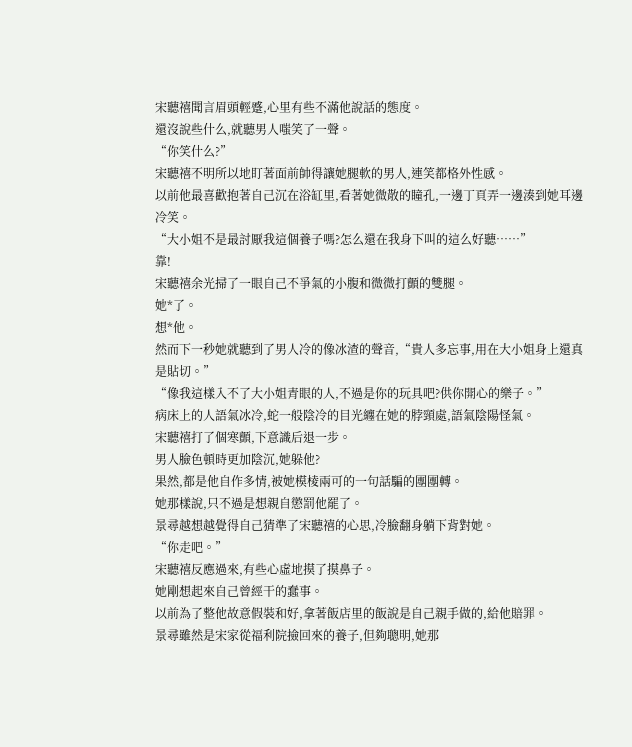宋聽禧聞言眉頭輕蹙,心里有些不滿他說話的態度。
還沒說些什么,就聽男人嗤笑了一聲。
“你笑什么?”
宋聽禧不明所以地盯著面前帥得讓她腿軟的男人,連笑都格外性感。
以前他最喜歡抱著自己沉在浴缸里,看著她微散的瞳孔,一邊丁頁弄一邊湊到她耳邊冷笑。
“大小姐不是最討厭我這個養子嗎?怎么還在我身下叫的這么好聽……”
靠!
宋聽禧余光掃了一眼自己不爭氣的小腹和微微打顫的雙腿。
她*了。
想*他。
然而下一秒她就聽到了男人冷的像冰渣的聲音,“貴人多忘事,用在大小姐身上還真是貼切。”
“像我這樣入不了大小姐青眼的人,不過是你的玩具吧?供你開心的樂子。”
病床上的人語氣冰冷,蛇一般陰冷的目光纏在她的脖頸處,語氣陰陽怪氣。
宋聽禧打了個寒顫,下意識后退一步。
男人臉色頓時更加陰沉,她躲他?
果然,都是他自作多情,被她模棱兩可的一句話騙的團團轉。
她那樣說,只不過是想親自懲罰他罷了。
景尋越想越覺得自己猜準了宋聽禧的心思,冷臉翻身躺下背對她。
“你走吧。”
宋聽禧反應過來,有些心虛地摸了摸鼻子。
她剛想起來自己曾經干的蠢事。
以前為了整他故意假裝和好,拿著飯店里的飯說是自己親手做的,給他賠罪。
景尋雖然是宋家從福利院撿回來的養子,但夠聰明,她那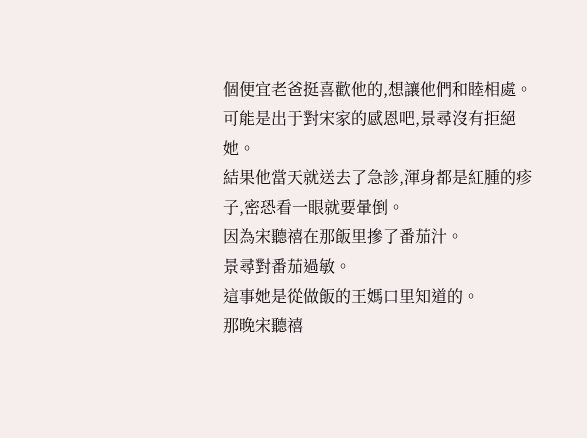個便宜老爸挺喜歡他的,想讓他們和睦相處。
可能是出于對宋家的感恩吧,景尋沒有拒絕她。
結果他當天就送去了急診,渾身都是紅腫的疹子,密恐看一眼就要暈倒。
因為宋聽禧在那飯里摻了番茄汁。
景尋對番茄過敏。
這事她是從做飯的王媽口里知道的。
那晚宋聽禧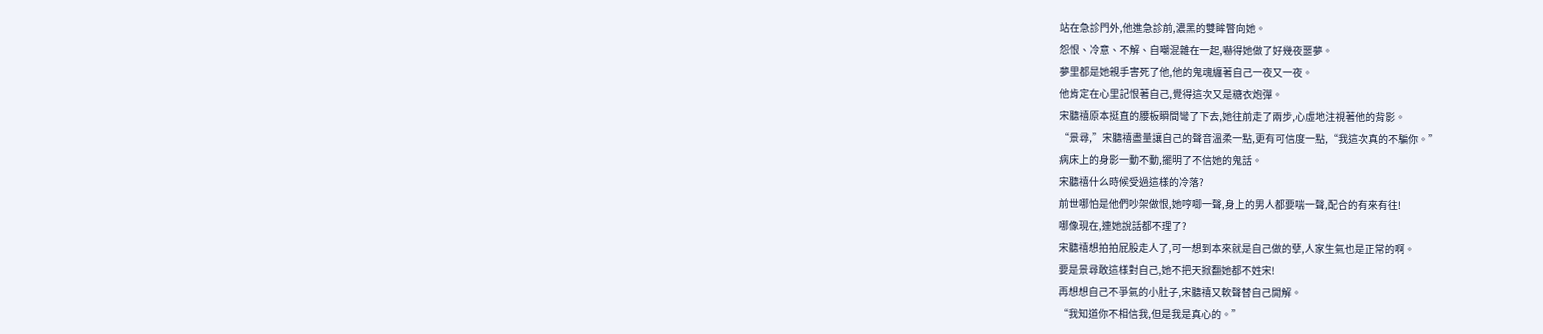站在急診門外,他進急診前,濃黑的雙眸瞥向她。
怨恨、冷意、不解、自嘲混雜在一起,嚇得她做了好幾夜噩夢。
夢里都是她親手害死了他,他的鬼魂纏著自己一夜又一夜。
他肯定在心里記恨著自己,覺得這次又是糖衣炮彈。
宋聽禧原本挺直的腰板瞬間彎了下去,她往前走了兩步,心虛地注視著他的背影。
“景尋,”宋聽禧盡量讓自己的聲音溫柔一點,更有可信度一點,“我這次真的不騙你。”
病床上的身影一動不動,擺明了不信她的鬼話。
宋聽禧什么時候受過這樣的冷落?
前世哪怕是他們吵架做恨,她哼唧一聲,身上的男人都要喘一聲,配合的有來有往!
哪像現在,連她說話都不理了?
宋聽禧想拍拍屁股走人了,可一想到本來就是自己做的孽,人家生氣也是正常的啊。
要是景尋敢這樣對自己,她不把天掀翻她都不姓宋!
再想想自己不爭氣的小肚子,宋聽禧又軟聲替自己開解。
“我知道你不相信我,但是我是真心的。”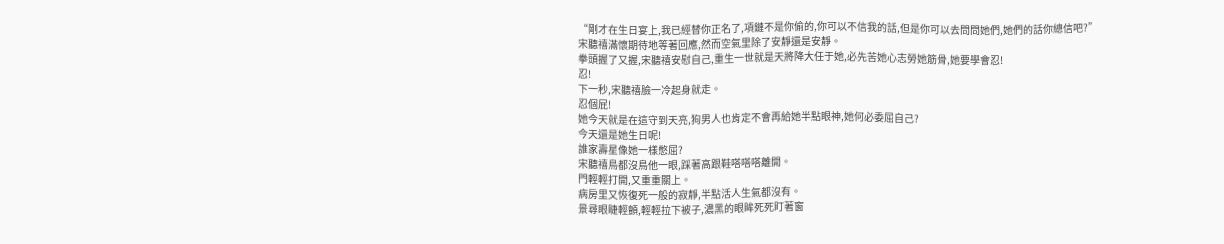“剛才在生日宴上,我已經替你正名了,項鏈不是你偷的,你可以不信我的話,但是你可以去問問她們,她們的話你總信吧?”
宋聽禧滿懷期待地等著回應,然而空氣里除了安靜還是安靜。
拳頭握了又握,宋聽禧安慰自己,重生一世就是天將降大任于她,必先苦她心志勞她筋骨,她要學會忍!
忍!
下一秒,宋聽禧臉一冷起身就走。
忍個屁!
她今天就是在這守到天亮,狗男人也肯定不會再給她半點眼神,她何必委屈自己?
今天還是她生日呢!
誰家壽星像她一樣憋屈?
宋聽禧鳥都沒鳥他一眼,踩著高跟鞋嗒嗒嗒離開。
門輕輕打開,又重重關上。
病房里又恢復死一般的寂靜,半點活人生氣都沒有。
景尋眼睫輕顫,輕輕拉下被子,濃黑的眼眸死死盯著窗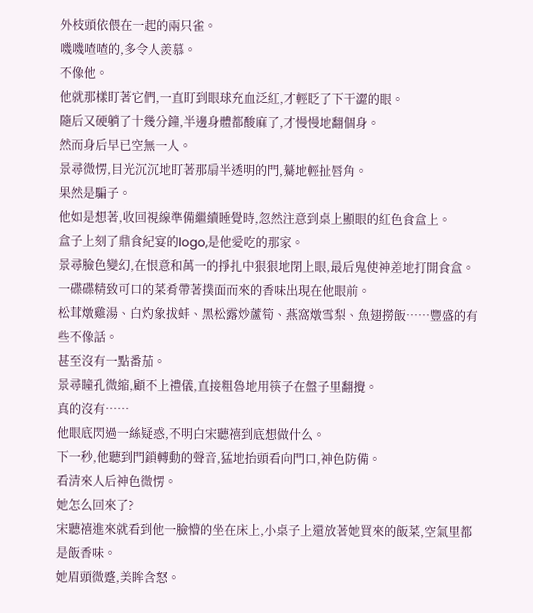外枝頭依偎在一起的兩只雀。
嘰嘰喳喳的,多令人羨慕。
不像他。
他就那樣盯著它們,一直盯到眼球充血泛紅,才輕眨了下干澀的眼。
隨后又硬躺了十幾分鐘,半邊身體都酸麻了,才慢慢地翻個身。
然而身后早已空無一人。
景尋微愣,目光沉沉地盯著那扇半透明的門,驀地輕扯唇角。
果然是騙子。
他如是想著,收回視線準備繼續睡覺時,忽然注意到桌上顯眼的紅色食盒上。
盒子上刻了鼎食紀宴的logo,是他愛吃的那家。
景尋臉色變幻,在恨意和萬一的掙扎中狠狠地閉上眼,最后鬼使神差地打開食盒。
一碟碟精致可口的菜肴帶著撲面而來的香味出現在他眼前。
松茸燉雞湯、白灼象拔蚌、黑松露炒蘆筍、燕窩燉雪梨、魚翅撈飯……豐盛的有些不像話。
甚至沒有一點番茄。
景尋瞳孔微縮,顧不上禮儀,直接粗魯地用筷子在盤子里翻攪。
真的沒有……
他眼底閃過一絲疑惑,不明白宋聽禧到底想做什么。
下一秒,他聽到門鎖轉動的聲音,猛地抬頭看向門口,神色防備。
看清來人后神色微愣。
她怎么回來了?
宋聽禧進來就看到他一臉懵的坐在床上,小桌子上還放著她買來的飯菜,空氣里都是飯香味。
她眉頭微蹙,美眸含怒。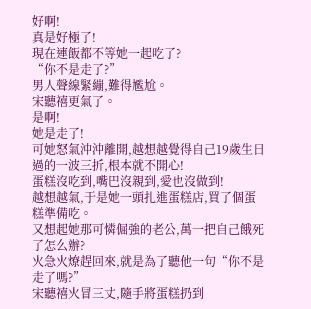好啊!
真是好極了!
現在連飯都不等她一起吃了?
“你不是走了?”
男人聲線緊繃,難得尷尬。
宋聽禧更氣了。
是啊!
她是走了!
可她怒氣沖沖離開,越想越覺得自己19歲生日過的一波三折,根本就不開心!
蛋糕沒吃到,嘴巴沒親到,愛也沒做到!
越想越氣,于是她一頭扎進蛋糕店,買了個蛋糕準備吃。
又想起她那可憐倔強的老公,萬一把自己餓死了怎么辦?
火急火燎趕回來,就是為了聽他一句“你不是走了嗎?”
宋聽禧火冒三丈,隨手將蛋糕扔到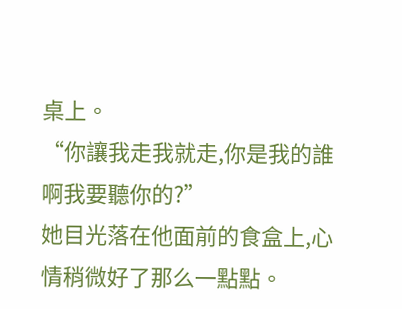桌上。
“你讓我走我就走,你是我的誰啊我要聽你的?”
她目光落在他面前的食盒上,心情稍微好了那么一點點。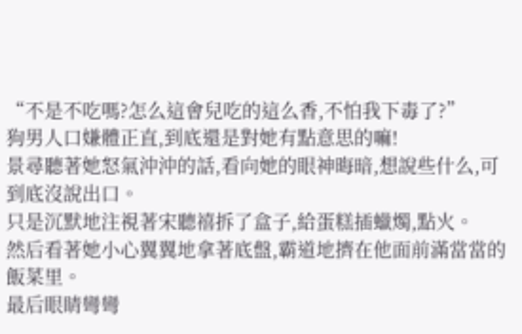“不是不吃嗎?怎么這會兒吃的這么香,不怕我下毒了?”
狗男人口嫌體正直,到底還是對她有點意思的嘛!
景尋聽著她怒氣沖沖的話,看向她的眼神晦暗,想說些什么,可到底沒說出口。
只是沉默地注視著宋聽禧拆了盒子,給蛋糕插蠟燭,點火。
然后看著她小心翼翼地拿著底盤,霸道地擠在他面前滿當當的飯菜里。
最后眼睛彎彎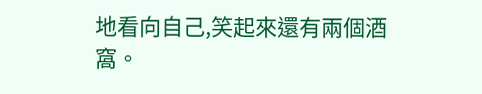地看向自己,笑起來還有兩個酒窩。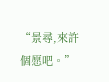“景尋,來許個愿吧。”